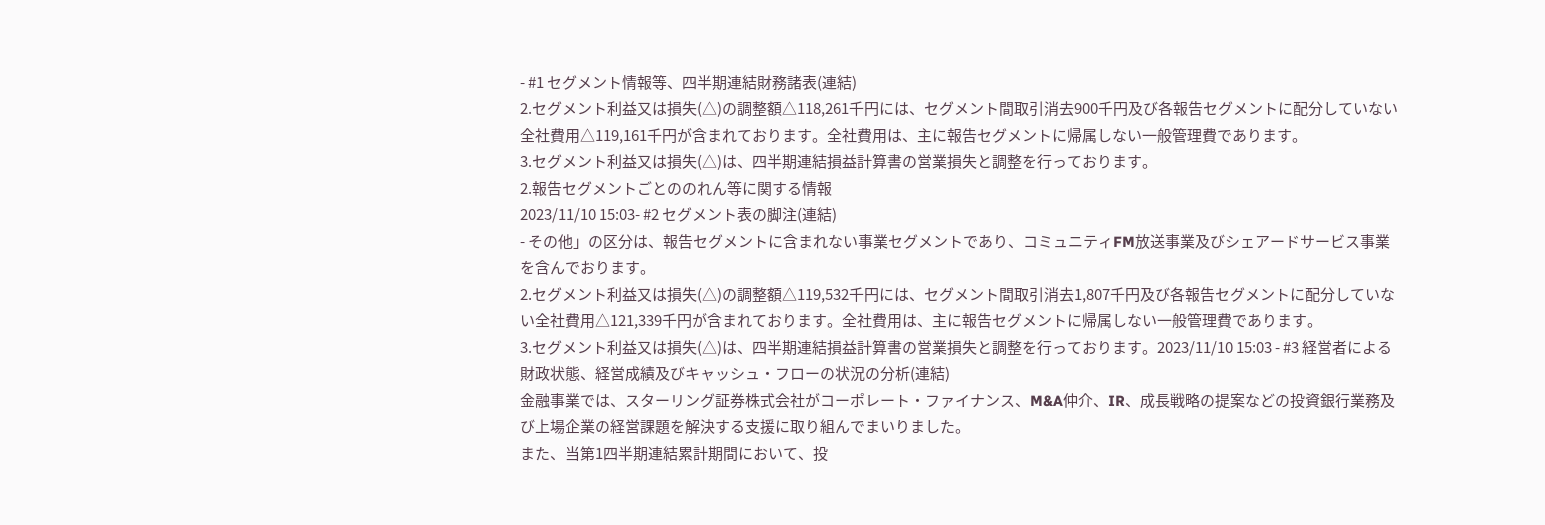- #1 セグメント情報等、四半期連結財務諸表(連結)
2.セグメント利益又は損失(△)の調整額△118,261千円には、セグメント間取引消去900千円及び各報告セグメントに配分していない全社費用△119,161千円が含まれております。全社費用は、主に報告セグメントに帰属しない一般管理費であります。
3.セグメント利益又は損失(△)は、四半期連結損益計算書の営業損失と調整を行っております。
2.報告セグメントごとののれん等に関する情報
2023/11/10 15:03- #2 セグメント表の脚注(連結)
- その他」の区分は、報告セグメントに含まれない事業セグメントであり、コミュニティFM放送事業及びシェアードサービス事業を含んでおります。
2.セグメント利益又は損失(△)の調整額△119,532千円には、セグメント間取引消去1,807千円及び各報告セグメントに配分していない全社費用△121,339千円が含まれております。全社費用は、主に報告セグメントに帰属しない一般管理費であります。
3.セグメント利益又は損失(△)は、四半期連結損益計算書の営業損失と調整を行っております。2023/11/10 15:03 - #3 経営者による財政状態、経営成績及びキャッシュ・フローの状況の分析(連結)
金融事業では、スターリング証券株式会社がコーポレート・ファイナンス、M&A仲介、IR、成長戦略の提案などの投資銀行業務及び上場企業の経営課題を解決する支援に取り組んでまいりました。
また、当第1四半期連結累計期間において、投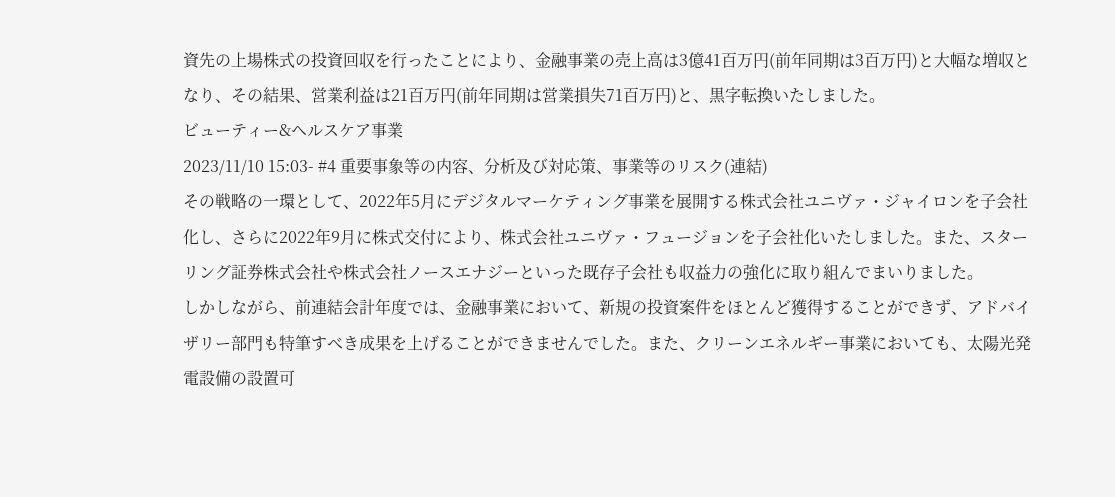資先の上場株式の投資回収を行ったことにより、金融事業の売上高は3億41百万円(前年同期は3百万円)と大幅な増収となり、その結果、営業利益は21百万円(前年同期は営業損失71百万円)と、黒字転換いたしました。
ビューティー&ヘルスケア事業
2023/11/10 15:03- #4 重要事象等の内容、分析及び対応策、事業等のリスク(連結)
その戦略の一環として、2022年5月にデジタルマーケティング事業を展開する株式会社ユニヴァ・ジャイロンを子会社化し、さらに2022年9月に株式交付により、株式会社ユニヴァ・フュージョンを子会社化いたしました。また、スターリング証券株式会社や株式会社ノースエナジーといった既存子会社も収益力の強化に取り組んでまいりました。
しかしながら、前連結会計年度では、金融事業において、新規の投資案件をほとんど獲得することができず、アドバイザリー部門も特筆すべき成果を上げることができませんでした。また、クリーンエネルギー事業においても、太陽光発電設備の設置可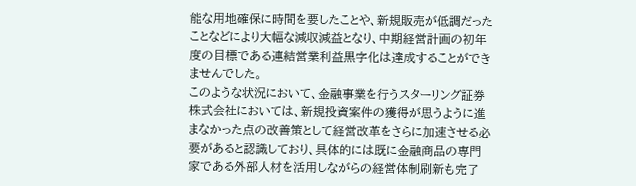能な用地確保に時間を要したことや、新規販売が低調だったことなどにより大幅な減収減益となり、中期経営計画の初年度の目標である連結営業利益黒字化は達成することができませんでした。
このような状況において、金融事業を行うスターリング証券株式会社においては、新規投資案件の獲得が思うように進まなかった点の改善策として経営改革をさらに加速させる必要があると認識しており、具体的には既に金融商品の専門家である外部人材を活用しながらの経営体制刷新も完了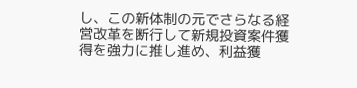し、この新体制の元でさらなる経営改革を断行して新規投資案件獲得を強力に推し進め、利益獲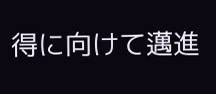得に向けて邁進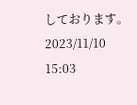しております。
2023/11/10 15:03